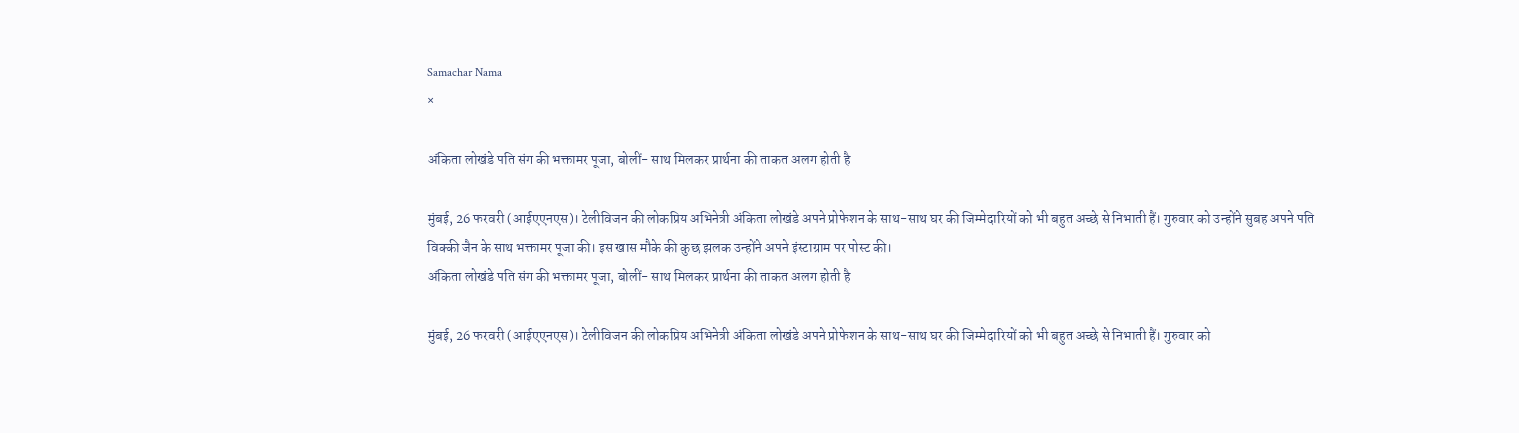Samachar Nama
×

अंकिता लोखंडे पति संग की भक्तामर पूजा, बोलीं- साथ मिलकर प्रार्थना की ताकत अलग होती है

मुंबई, 26 फरवरी (आईएएनएस)। टेलीविजन की लोकप्रिय अभिनेत्री अंकिता लोखंडे अपने प्रोफेशन के साथ-साथ घर की जिम्मेदारियों को भी बहुत अच्छे से निभाती हैं। गुरुवार को उन्होंने सुबह अपने पति विक्की जैन के साथ भक्तामर पूजा की। इस खास मौके की कुछ झलक उन्होंने अपने इंस्टाग्राम पर पोस्ट की।
अंकिता लोखंडे पति संग की भक्तामर पूजा, बोलीं- साथ मिलकर प्रार्थना की ताकत अलग होती है

मुंबई, 26 फरवरी (आईएएनएस)। टेलीविजन की लोकप्रिय अभिनेत्री अंकिता लोखंडे अपने प्रोफेशन के साथ-साथ घर की जिम्मेदारियों को भी बहुत अच्छे से निभाती हैं। गुरुवार को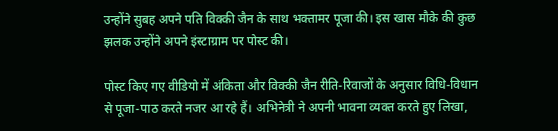उन्होंने सुबह अपने पति विक्की जैन के साथ भक्तामर पूजा की। इस खास मौके की कुछ झलक उन्होंने अपने इंस्टाग्राम पर पोस्ट की।

पोस्ट किए गए वीडियो में अंकिता और विक्की जैन रीति-रिवाजों के अनुसार विधि-विधान से पूजा-पाठ करते नजर आ रहे हैं। अभिनेत्री ने अपनी भावना व्यक्त करते हुए लिखा,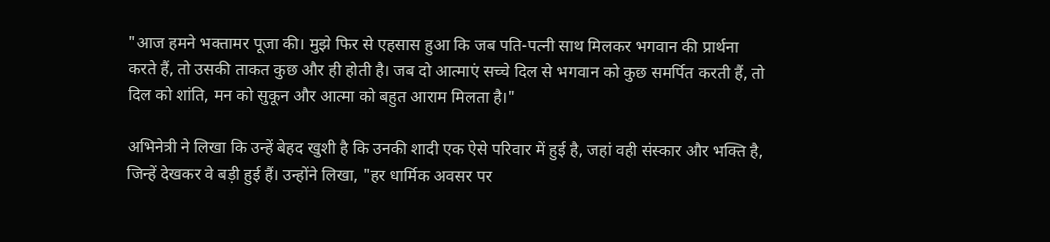"आज हमने भक्तामर पूजा की। मुझे फिर से एहसास हुआ कि जब पति-पत्नी साथ मिलकर भगवान की प्रार्थना करते हैं, तो उसकी ताकत कुछ और ही होती है। जब दो आत्माएं सच्चे दिल से भगवान को कुछ समर्पित करती हैं, तो दिल को शांति, मन को सुकून और आत्मा को बहुत आराम मिलता है।"

अभिनेत्री ने लिखा कि उन्हें बेहद खुशी है कि उनकी शादी एक ऐसे परिवार में हुई है, जहां वही संस्कार और भक्ति है, जिन्हें देखकर वे बड़ी हुई हैं। उन्होंने लिखा, "हर धार्मिक अवसर पर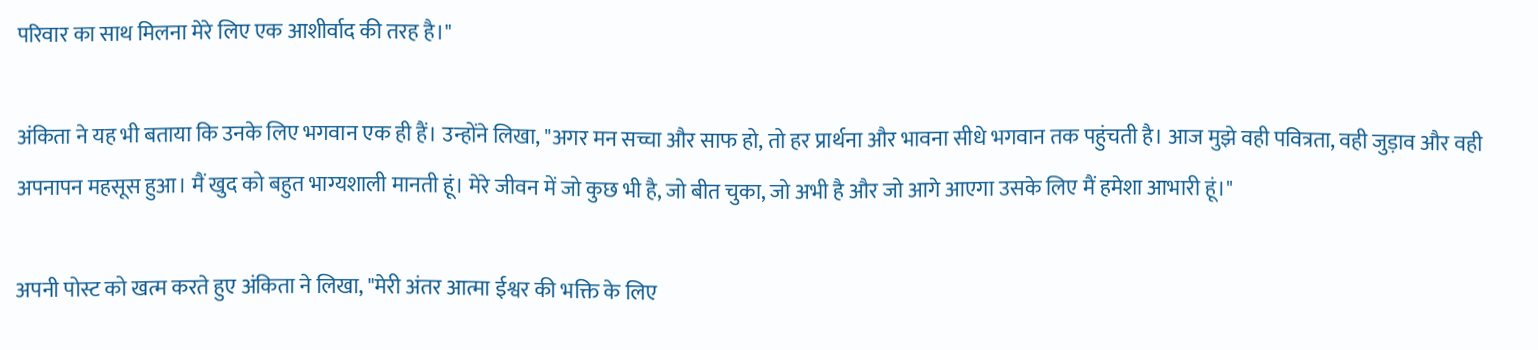परिवार का साथ मिलना मेरे लिए एक आशीर्वाद की तरह है।"

अंकिता ने यह भी बताया कि उनके लिए भगवान एक ही हैं। उन्होंने लिखा, "अगर मन सच्चा और साफ हो, तो हर प्रार्थना और भावना सीधे भगवान तक पहुंचती है। आज मुझे वही पवित्रता, वही जुड़ाव और वही अपनापन महसूस हुआ। मैं खुद को बहुत भाग्यशाली मानती हूं। मेरे जीवन में जो कुछ भी है, जो बीत चुका, जो अभी है और जो आगे आएगा उसके लिए मैं हमेशा आभारी हूं।"

अपनी पोस्ट को खत्म करते हुए अंकिता ने लिखा, "मेरी अंतर आत्मा ईश्वर की भक्ति के लिए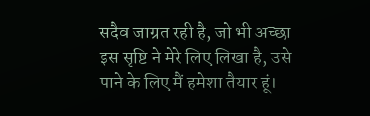सदैव जाग्रत रही है, जो भी अच्छा इस सृष्टि ने मेरे लिए लिखा है, उसे पाने के लिए मैं हमेशा तैयार हूं।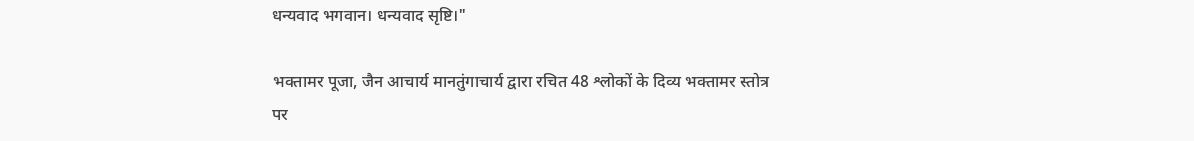धन्यवाद भगवान। धन्यवाद सृष्टि।"

भक्तामर पूजा, जैन आचार्य मानतुंगाचार्य द्वारा रचित 48 श्लोकों के दिव्य भक्तामर स्तोत्र पर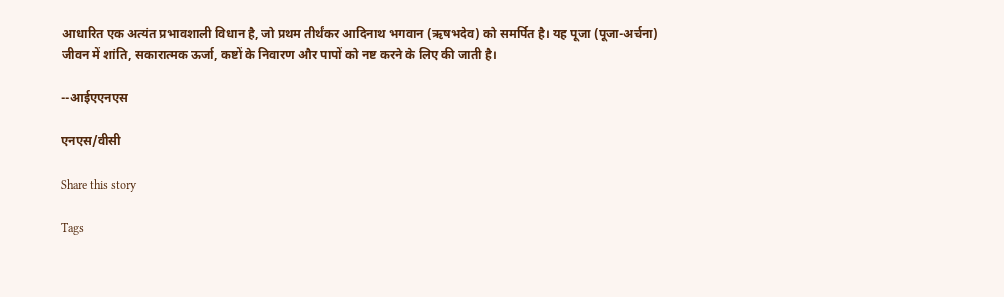आधारित एक अत्यंत प्रभावशाली विधान है, जो प्रथम तीर्थंकर आदिनाथ भगवान (ऋषभदेव) को समर्पित है। यह पूजा (पूजा-अर्चना) जीवन में शांति, सकारात्मक ऊर्जा, कष्टों के निवारण और पापों को नष्ट करने के लिए की जाती है।

--आईएएनएस

एनएस/वीसी

Share this story

Tags